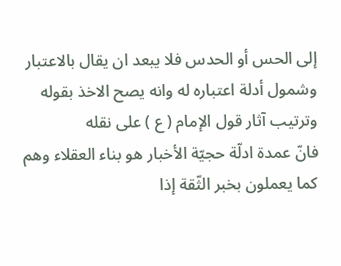إلى الحس أو الحدس فلا يبعد ان يقال بالاعتبار وشمول أدلة اعتباره له وانه يصح الاخذ بقوله وترتيب آثار قول الإمام ( ع ) على نقله
فانّ عمدة ادلّة حجيّة الأخبار هو بناء العقلاء وهم كما يعملون بخبر الثّقة إذا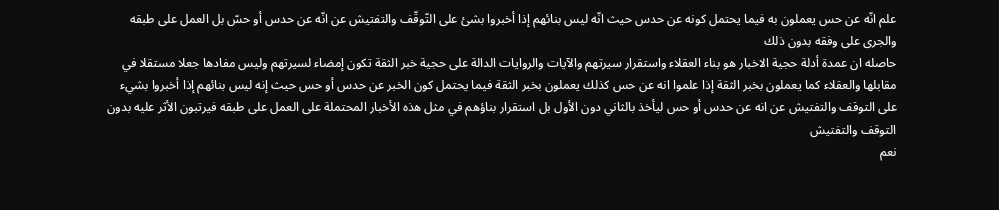علم انّه عن حس يعملون به فيما يحتمل كونه عن حدس حيث انّه ليس بنائهم إذا أخبروا بشئ على التّوقّف والتفتيش عن انّه عن حدس أو حسّ بل العمل على طبقه والجرى على وفقه بدون ذلك
حاصله ان عمدة أدلة حجية الاخبار هو بناء العقلاء واستقرار سيرتهم والآيات والروايات الدالة على حجية خبر الثقة تكون إمضاء لسيرتهم وليس مفادها جعلا مستقلا في مقابلها والعقلاء كما يعملون بخبر الثقة إذا علموا انه عن حس كذلك يعملون بخبر الثقة فيما يحتمل كون الخبر عن حدس أو حس حيث إنه ليس بنائهم إذا أخبروا بشيء على التوقف والتفتيش عن انه عن حدس أو حس ليأخذ بالثاني دون الأول بل استقرار بناؤهم في مثل هذه الأخبار المحتملة على العمل على طبقه فيرتبون الأثر عليه بدون التوقف والتفتيش
نعم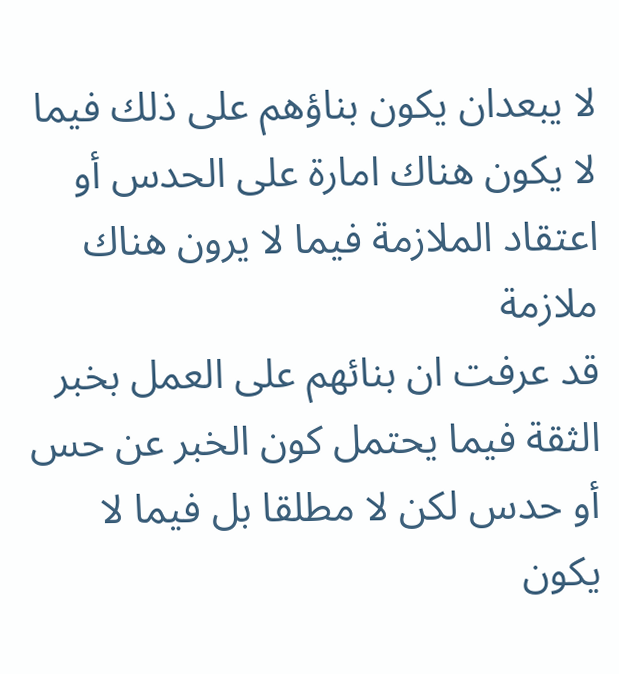لا يبعدان يكون بناؤهم على ذلك فيما لا يكون هناك امارة على الحدس أو اعتقاد الملازمة فيما لا يرون هناك ملازمة
قد عرفت ان بنائهم على العمل بخبر الثقة فيما يحتمل كون الخبر عن حس أو حدس لكن لا مطلقا بل فيما لا يكون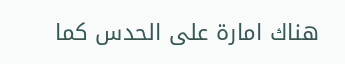هناك امارة على الحدس كما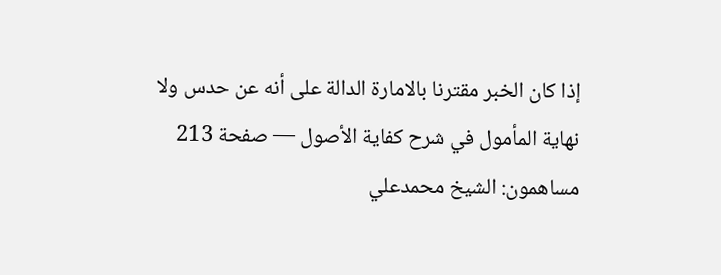إذا كان الخبر مقترنا بالامارة الدالة على أنه عن حدس ولا
نهاية المأمول في شرح كفاية الأصول — صفحة 213
مساهمون: الشيخ محمدعلي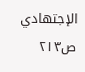الإجتهادي
ص٢١٣